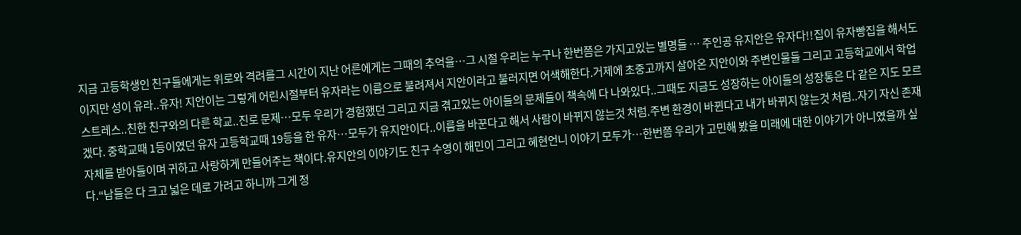지금 고등학생인 친구들에게는 위로와 격려를그 시간이 지난 어른에게는 그때의 추억을…그 시절 우리는 누구나 한번쯤은 가지고있는 별명들 … 주인공 유지안은 유자다!!집이 유자빵집을 해서도 이지만 성이 유라..유자! 지안이는 그렇게 어린시절부터 유자라는 이름으로 불려져서 지안이라고 불러지면 어색해한다.거제에 초중고까지 살아온 지안이와 주변인물들 그리고 고등학교에서 학업 스트레스..친한 친구와의 다른 학교..진로 문제…모두 우리가 경험했던 그리고 지금 겪고있는 아이들의 문제들이 책속에 다 나와있다..그때도 지금도 성장하는 아이들의 성장통은 다 같은 지도 모르겠다. 중학교때 1등이였던 유자 고등학교때 19등을 한 유자…모두가 유지안이다..이름을 바꾼다고 해서 사람이 바뀌지 않는것 처럼.주변 환경이 바뀐다고 내가 바뀌지 않는것 처럼..자기 자신 존재 자체를 받아들이며 귀하고 사랑하게 만들어주는 책이다.유지안의 이야기도 친구 수영이 해민이 그리고 혜현언니 이야기 모두가…한번쯤 우리가 고민해 봤을 미래에 대한 이야기가 아니였을까 싶다.“남들은 다 크고 넓은 데로 가려고 하니까 그게 정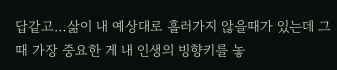답같고…삶이 내 예상대로 흘러가지 않을때가 있는데 그때 가장 중요한 게 내 인생의 빙향키를 놓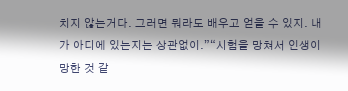치지 않는거다. 그러면 뭐라도 배우고 얻을 수 있지. 내가 아디에 있는지는 상관없이.”“시험을 망쳐서 인생이 망한 것 같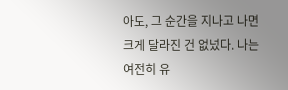아도, 그 순간을 지나고 나면 크게 달라진 건 없넜다. 나는 여전히 유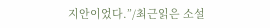지안이었다.”/최근읽은 소설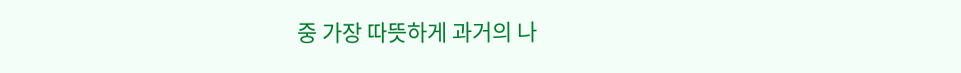중 가장 따뜻하게 과거의 나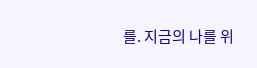를. 지금의 나를 위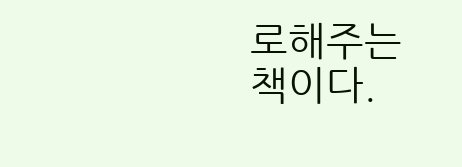로해주는 책이다.